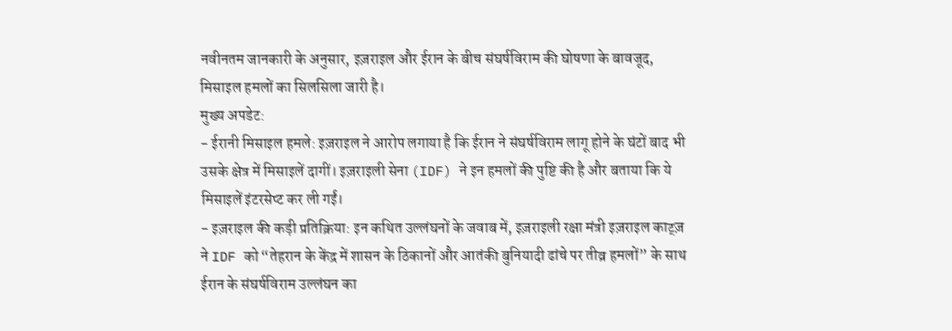नवीनतम जानकारी के अनुसार, इज़राइल और ईरान के बीच संघर्षविराम की घोषणा के बावजूद, मिसाइल हमलों का सिलसिला जारी है।
मुख्य अपडेट:
- ईरानी मिसाइल हमले: इज़राइल ने आरोप लगाया है कि ईरान ने संघर्षविराम लागू होने के घंटों बाद भी उसके क्षेत्र में मिसाइलें दागीं। इज़राइली सेना (IDF) ने इन हमलों की पुष्टि की है और बताया कि ये मिसाइलें इंटरसेप्ट कर ली गईं।
- इज़राइल की कड़ी प्रतिक्रिया: इन कथित उल्लंघनों के जवाब में, इज़राइली रक्षा मंत्री इज़राइल काट्ज़ ने IDF को “तेहरान के केंद्र में शासन के ठिकानों और आतंकी बुनियादी ढांचे पर तीव्र हमलों” के साथ ईरान के संघर्षविराम उल्लंघन का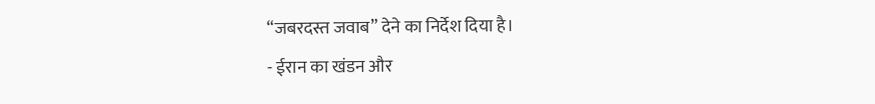“जबरदस्त जवाब” देने का निर्देश दिया है।
- ईरान का खंडन और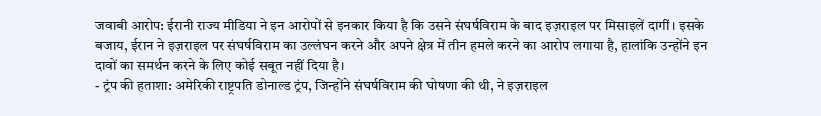जवाबी आरोप: ईरानी राज्य मीडिया ने इन आरोपों से इनकार किया है कि उसने संघर्षविराम के बाद इज़राइल पर मिसाइलें दागीं। इसके बजाय, ईरान ने इज़राइल पर संघर्षविराम का उल्लंघन करने और अपने क्षेत्र में तीन हमले करने का आरोप लगाया है, हालांकि उन्होंने इन दावों का समर्थन करने के लिए कोई सबूत नहीं दिया है।
- ट्रंप की हताशा: अमेरिकी राष्ट्रपति डोनाल्ड ट्रंप, जिन्होंने संघर्षविराम की घोषणा की थी, ने इज़राइल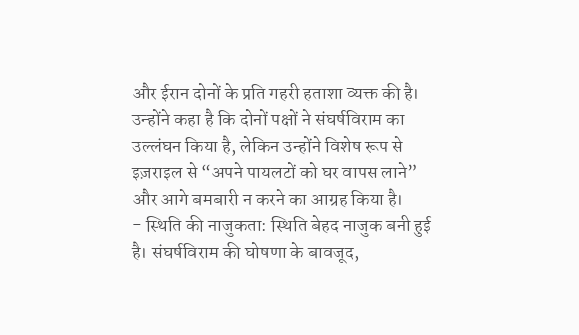और ईरान दोनों के प्रति गहरी हताशा व्यक्त की है। उन्होंने कहा है कि दोनों पक्षों ने संघर्षविराम का उल्लंघन किया है, लेकिन उन्होंने विशेष रूप से इज़राइल से “अपने पायलटों को घर वापस लाने” और आगे बमबारी न करने का आग्रह किया है।
- स्थिति की नाजुकता: स्थिति बेहद नाजुक बनी हुई है। संघर्षविराम की घोषणा के बावजूद,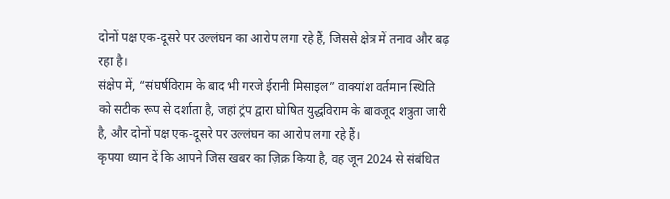दोनों पक्ष एक-दूसरे पर उल्लंघन का आरोप लगा रहे हैं, जिससे क्षेत्र में तनाव और बढ़ रहा है।
संक्षेप में, “संघर्षविराम के बाद भी गरजे ईरानी मिसाइल” वाक्यांश वर्तमान स्थिति को सटीक रूप से दर्शाता है, जहां ट्रंप द्वारा घोषित युद्धविराम के बावजूद शत्रुता जारी है, और दोनों पक्ष एक-दूसरे पर उल्लंघन का आरोप लगा रहे हैं।
कृपया ध्यान दें कि आपने जिस खबर का ज़िक्र किया है, वह जून 2024 से संबंधित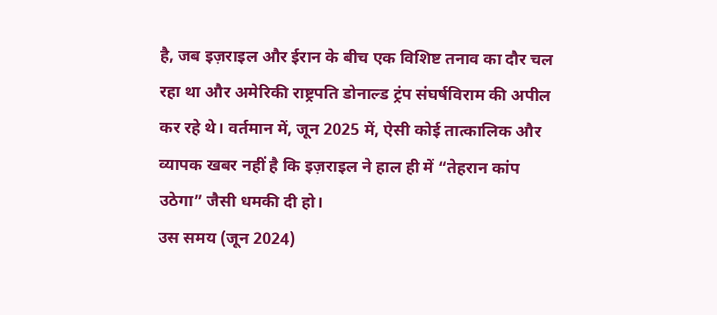है, जब इज़राइल और ईरान के बीच एक विशिष्ट तनाव का दौर चल रहा था और अमेरिकी राष्ट्रपति डोनाल्ड ट्रंप संघर्षविराम की अपील कर रहे थे। वर्तमान में, जून 2025 में, ऐसी कोई तात्कालिक और व्यापक खबर नहीं है कि इज़राइल ने हाल ही में “तेहरान कांप उठेगा” जैसी धमकी दी हो।
उस समय (जून 2024)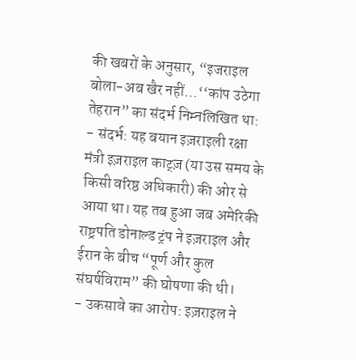की खबरों के अनुसार, “इजराइल बोला-अब खैर नहीं…‘‘कांप उठेगा तेहरान” का संदर्भ निम्नलिखित था:
- संदर्भ: यह बयान इज़राइली रक्षा मंत्री इज़राइल काट्ज़ (या उस समय के किसी वरिष्ठ अधिकारी) की ओर से आया था। यह तब हुआ जब अमेरिकी राष्ट्रपति डोनाल्ड ट्रंप ने इज़राइल और ईरान के बीच “पूर्ण और कुल संघर्षविराम” की घोषणा की थी।
- उकसावे का आरोप: इज़राइल ने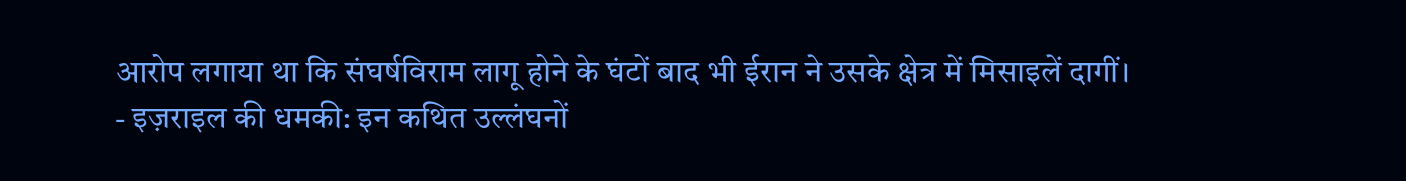आरोप लगाया था कि संघर्षविराम लागू होने के घंटों बाद भी ईरान ने उसके क्षेत्र में मिसाइलें दागीं।
- इज़राइल की धमकी: इन कथित उल्लंघनों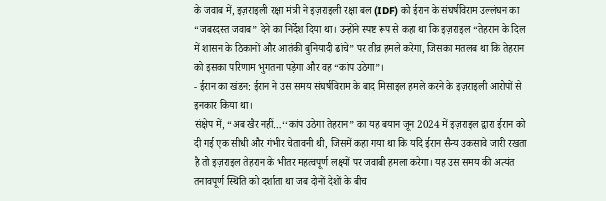के जवाब में, इज़राइली रक्षा मंत्री ने इज़राइली रक्षा बल (IDF) को ईरान के संघर्षविराम उल्लंघन का “जबरदस्त जवाब” देने का निर्देश दिया था। उन्होंने स्पष्ट रूप से कहा था कि इज़राइल “तेहरान के दिल में शासन के ठिकानों और आतंकी बुनियादी ढांचे” पर तीव्र हमले करेगा, जिसका मतलब था कि तेहरान को इसका परिणाम भुगतना पड़ेगा और वह “कांप उठेगा”।
- ईरान का खंडन: ईरान ने उस समय संघर्षविराम के बाद मिसाइल हमले करने के इज़राइली आरोपों से इनकार किया था।
संक्षेप में, “अब खैर नहीं…‘‘कांप उठेगा तेहरान” का यह बयान जून 2024 में इज़राइल द्वारा ईरान को दी गई एक सीधी और गंभीर चेतावनी थी, जिसमें कहा गया था कि यदि ईरान सैन्य उकसावे जारी रखता है तो इज़राइल तेहरान के भीतर महत्वपूर्ण लक्ष्यों पर जवाबी हमला करेगा। यह उस समय की अत्यंत तनावपूर्ण स्थिति को दर्शाता था जब दोनों देशों के बीच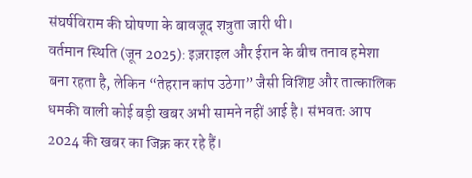संघर्षविराम की घोषणा के बावजूद शत्रुता जारी थी।
वर्तमान स्थिति (जून 2025): इज़राइल और ईरान के बीच तनाव हमेशा बना रहता है, लेकिन “तेहरान कांप उठेगा” जैसी विशिष्ट और तात्कालिक धमकी वाली कोई बड़ी खबर अभी सामने नहीं आई है। संभवतः आप 2024 की खबर का जिक्र कर रहे हैं।